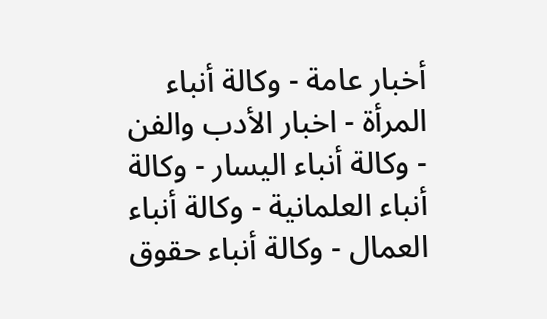أخبار عامة - وكالة أنباء المرأة - اخبار الأدب والفن - وكالة أنباء اليسار - وكالة أنباء العلمانية - وكالة أنباء العمال - وكالة أنباء حقوق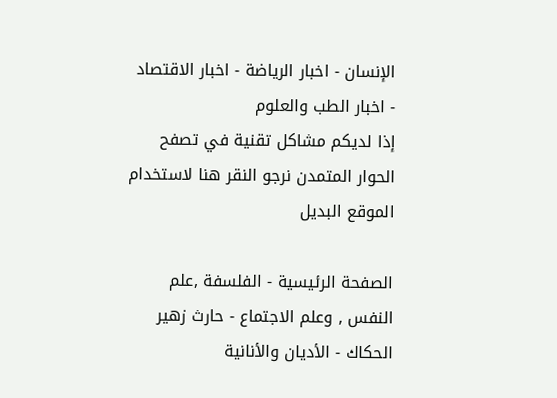الإنسان - اخبار الرياضة - اخبار الاقتصاد - اخبار الطب والعلوم
إذا لديكم مشاكل تقنية في تصفح الحوار المتمدن نرجو النقر هنا لاستخدام الموقع البديل

الصفحة الرئيسية - الفلسفة ,علم النفس , وعلم الاجتماع - حارث زهير الحكاك - الأديان والأنانية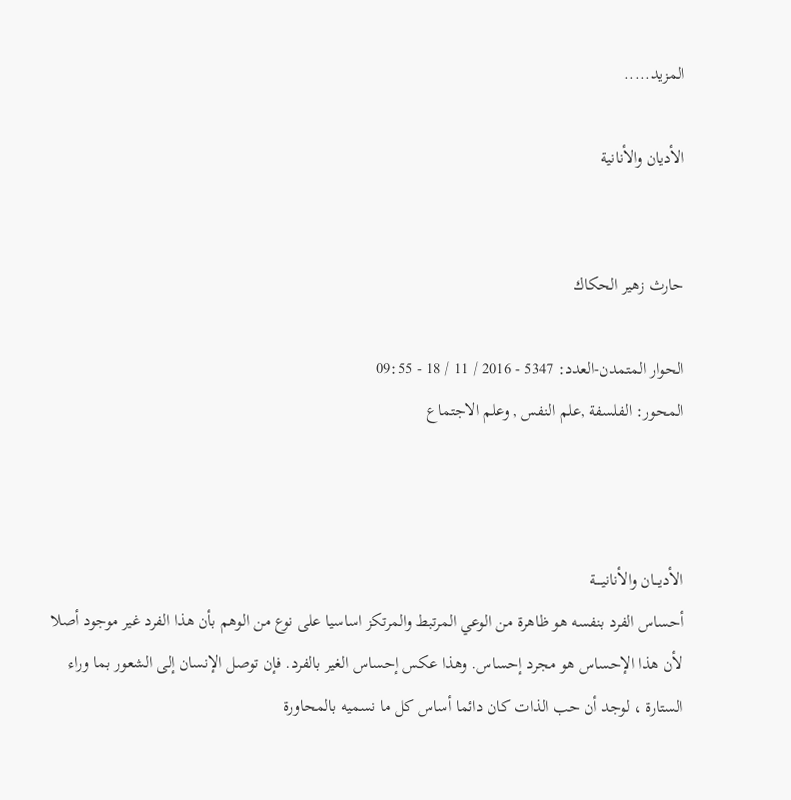المزيد.....

الأديان والأنانية


حارث زهير الحكاك

الحوار المتمدن-العدد: 5347 - 2016 / 11 / 18 - 09:55
المحور: الفلسفة ,علم النفس , وعلم الاجتماع



الأديـــان والأنانيــــة
أحساس الفرد بنفسه هو ظاهرة من الوعي المرتبط والمرتكز اساسيا على نوع من الوهم بأن هذا الفرد غير موجود أصلا لأن هذا الإحساس هو مجرد إحساس. وهذا عكس إحساس الغير بالفرد. فإن توصل الإنسان إلى الشعور بما وراء الستارة ، لوجد أن حب الذات كان دائما أساس كل ما نسميه بالمحاورة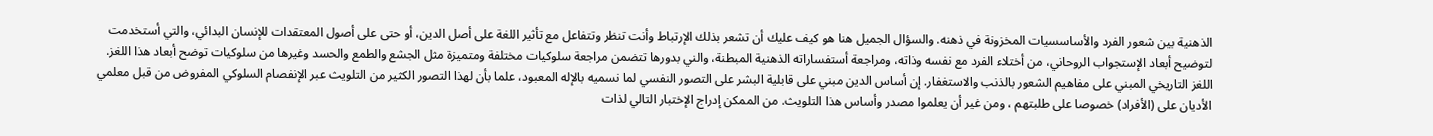الذهنية بين شعور الفرد والأساسسيات المخزونة في ذهنه. والسؤال الجميل هنا هو كيف عليك أن تشعر بذلك الإرتباط وأنت تنظر وتتفاعل مع تأثير اللغة على أصل الدين، أو حتى على أصول المعتقدات للإنسان البدائي، والتي أستخدمت لتوضيح أبعاد الإستجواب الروحاني، من أختلاء الفرد مع نفسه وذاته، ومراجعة أستفساراته الذهنية المبطنة، والني بدورها تتضمن مراجعة سلوكيات مختلفة ومتميزة مثل الجشع والطمع والحسد وغيرها من سلوكيات توضح أبعاد هذا اللغز. اللغز التاريخي المبني على مفاهيم الشعور بالذنب والاستغفار. إن أساس الدين مبني على قابلية البشر على التصور النفسي لما نسميه بالإله المعبود، علما بأن لهذا التصور الكثير من التلويث عبر الإنفصام السلوكي المفروض من قبل معلمي الأديان على (الأفراد) خصوصا على طلبتهم ، ومن غير أن يعلموا مصدر وأساس هذا التلويث. من الممكن إدراج الإختبار التالي لذات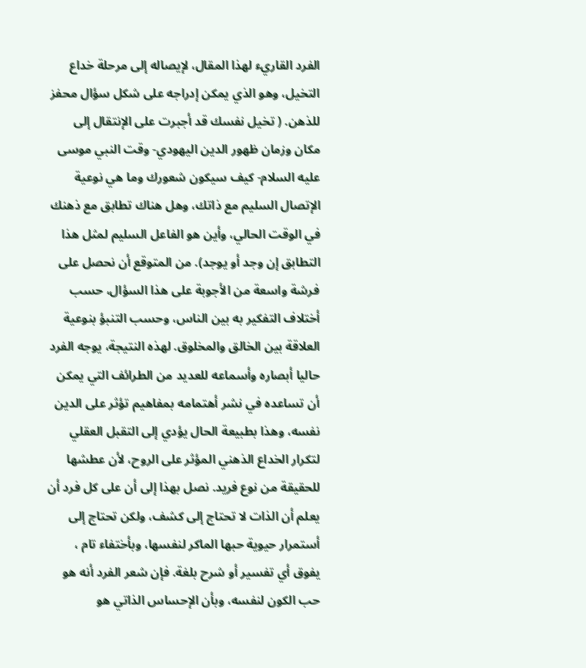الفرد القاريء لهذا المقال، لإيصاله إلى مرحلة خداع التخيل، وهو الذي يمكن إدراجه على شكل سؤال محفز للذهن. ( تخيل نفسك قد أجبرت على الإنتقال إلى مكان وزمان ظهور الدين اليهودي- وقت النبي موسى عليه السلام- كيف سيكون شعورك وما هي نوعية الإتصال السليم مع ذاتك، وهل هناك تطابق مع ذهنك في الوقت الحالي، وأين هو الفاعل السليم لمثل هذا التطابق إن وجد أو يوجد). من المتوقع أن نحصل على فرشة واسعة من الأجوبة على هذا السؤال، حسب أختلاف التفكير به بين الناس، وحسب التنبؤ بنوعية العلاقة بين الخالق والمخلوق. لهذه النتيجة، يوجه الفرد حاليا أبصاره وأسماعه للعديد من الطرائف التي يمكن أن تساعده في نشر أهتمامه بمفاهيم تؤثر على الدين نفسه، وهذا بطبيعة الحال يؤدي إلى التقبل العقلي لتكرار الخداع الذهني المؤثر على الروح، لأن عطشها للحقيقة من نوع فريد. نصل بهذا إلى أن على كل فرد أن يعلم أن الذات لا تحتاج إلى كشف، ولكن تحتاج إلى أستمرار حيوية حبها الماكر لنفسها، وبأختفاء تام ، يفوق أي تفسير أو شرح بلغة. فإن شعر الفرد أنه هو حب الكون لنفسه، وبأن الإحساس الذاتي هو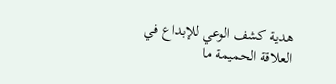هدية كشف الوعي للإبداع في العلاقة الحميمة ما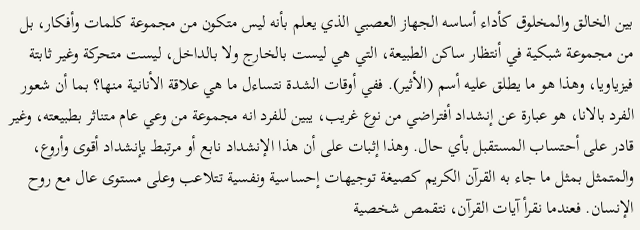بين الخالق والمخلوق كأداء أساسه الجهاز العصبي الذي يعلم بأنه ليس متكون من مجموعة كلمات وأفكار، بل من مجموعة شبكية في أنتظار ساكن الطبيعة، التي هي ليست بالخارج ولا بالداخل، ليست متحركة وغير ثابتة فيزياويا، وهذا هو ما يطلق عليه أسم (الأثير). ففي أوقات الشدة نتساءل ما هي علاقة الأنانية منها؟ بما أن شعور الفرد بالانا، هو عبارة عن إنشداد أفتراضي من نوع غريب، يبين للفرد انه مجموعة من وعي عام متناثر بطبيعته، وغير قادر على أحتساب المستقبل بأي حال. وهذا إثبات على أن هذا الإنشداد نابع أو مرتبط يإنشداد أقوى وأروع، والمتمثل بمثل ما جاء به القرآن الكريم كصيغة توجيهات إحساسية ونفسية تتلاعب وعلى مستوى عال مع روح الإنسان. فعندما نقرأ آيات القرآن، نتقمص شخصية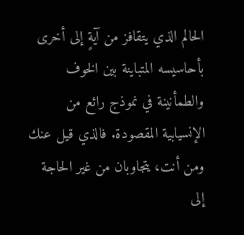الحالم الذي يتقافز من آيةٍ إلى أخرى بأحاسيسه المتباينة بين الخوف والطمأنينة في نموذج رائع من الإنسيابية المقصودة. فالذي قيل عنك ومن أنت، يتجاوبان من غير الحاجة إلى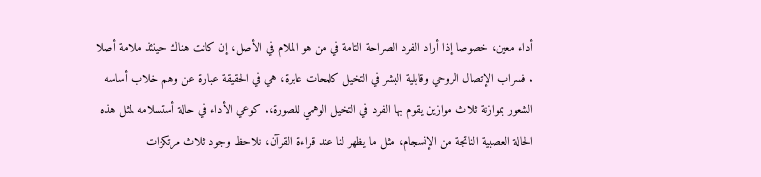أداء معين، خصوصا إذا أراد الفرد الصراحة التامة في من هو الملام في الأصل، إن كانت هناك حينئذ ملامة أصلا . فسراب الإتصال الروحي وقابلية البشر في التخيل كلمحات عابرة، هي في الحقيقة عبارة عن وهم خلاب أساسه الشعور بموازنة ثلاث موازين يقوم بها الفرد في التخيل الوهمي للصورة،. كوعي الأداء في حالة أستسلامه لمثل هذه الحالة العصبية الناتجة من الإنسجام، مثل ما يظهر لنا عند قراءة القرآن، نلاحظ وجود ثلاث مرتكزات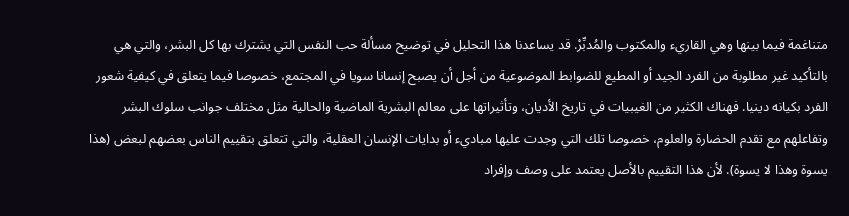متناغمة فيما بينها وهي القاريء والمكتوب والمُدبِّرْ. قد يساعدنا هذا التحليل في توضيح مسألة حب النفس التي يشترك بها كل البشر، والتي هي بالتأكيد غير مطلوبة من الفرد الجيد أو المطيع للضوابط الموضوعية من أجل أن يصبح إنسانا سويا في المجتمع، خصوصا فيما يتعلق في كيفية شعور الفرد بكيانه دينيا. فهناك الكثير من الغيبيات في تاريخ الأديان، وتأثيراتها على معالم البشرية الماضية والحالية مثل مختلف جوانب سلوك البشر وتفاعلهم مع تقدم الحضارة والعلوم، خصوصا تلك التي وجدت عليها مباديء أو بدايات الإنسان العقلية، والتي تتعلق بتقييم الناس بعضهم لبعض (هذا يسوة وهذا لا يسوة). لأن هذا التقييم بالأصل يعتمد على وصف وإفراد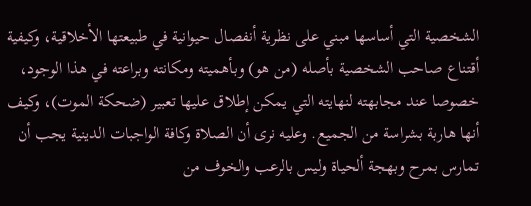الشخصية التي أساسها مبني على نظرية أنفصال حيوانية في طبيعتها الأخلاقية، وكيفية أقتناع صاحب الشخصية بأصله (من هو) وبأهميته ومكانته وبراعته في هذا الوجود، خصوصا عند مجابهته لنهايته التي يمكن إطلاق عليها تعبير (ضحكة الموت)، وكيف أنها هاربة بشراسة من الجميع. وعليه نرى أن الصلاة وكافة الواجبات الدينية يجب أن تمارس بمرح وبهجة ألحياة وليس بالرعب والخوف من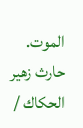الموت.
حارث زهير الحكاك /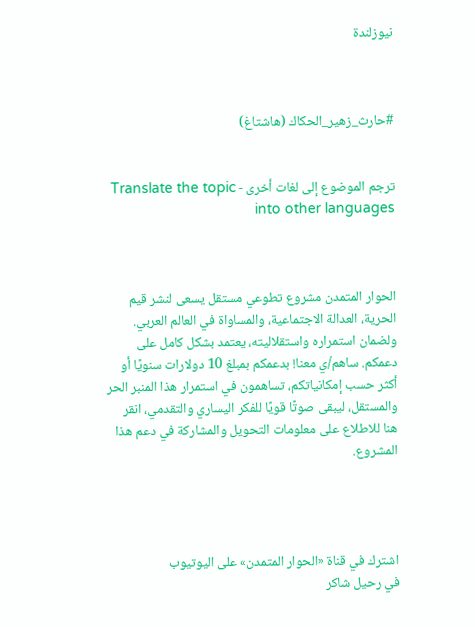نيوزلندة



#حارث_زهير_الحكاك (هاشتاغ)


ترجم الموضوع إلى لغات أخرى - Translate the topic into other languages



الحوار المتمدن مشروع تطوعي مستقل يسعى لنشر قيم الحرية، العدالة الاجتماعية، والمساواة في العالم العربي. ولضمان استمراره واستقلاليته، يعتمد بشكل كامل على دعمكم. ساهم/ي معنا! بدعمكم بمبلغ 10 دولارات سنويًا أو أكثر حسب إمكانياتكم، تساهمون في استمرار هذا المنبر الحر والمستقل، ليبقى صوتًا قويًا للفكر اليساري والتقدمي، انقر هنا للاطلاع على معلومات التحويل والمشاركة في دعم هذا المشروع.




اشترك في قناة «الحوار المتمدن» على اليوتيوب
في رحيل شاكر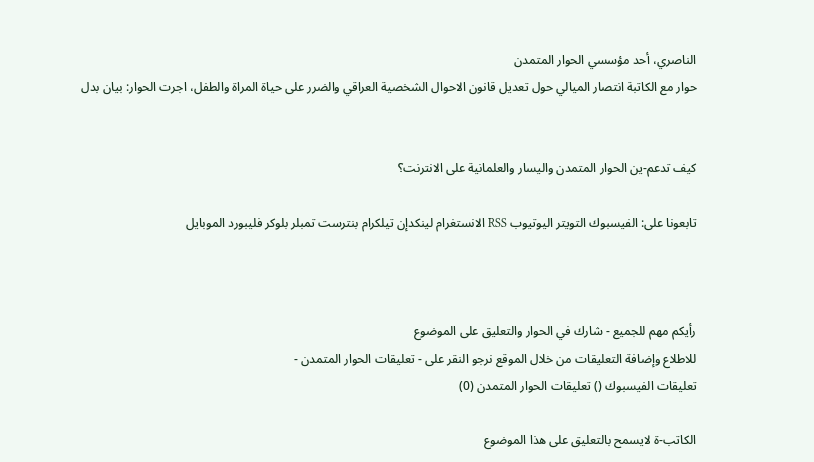الناصري، أحد مؤسسي الحوار المتمدن
حوار مع الكاتبة انتصار الميالي حول تعديل قانون الاحوال الشخصية العراقي والضرر على حياة المراة والطفل، اجرت الحوار: بيان بدل


كيف تدعم-ين الحوار المتمدن واليسار والعلمانية على الانترنت؟

تابعونا على: الفيسبوك التويتر اليوتيوب RSS الانستغرام لينكدإن تيلكرام بنترست تمبلر بلوكر فليبورد الموبايل



رأيكم مهم للجميع - شارك في الحوار والتعليق على الموضوع
للاطلاع وإضافة التعليقات من خلال الموقع نرجو النقر على - تعليقات الحوار المتمدن -
تعليقات الفيسبوك () تعليقات الحوار المتمدن (0)

الكاتب-ة لايسمح بالتعليق على هذا الموضوع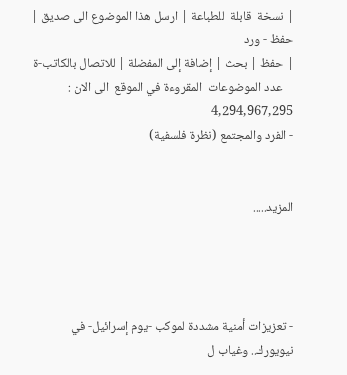| نسخة  قابلة  للطباعة | ارسل هذا الموضوع الى صديق | حفظ - ورد
| حفظ | بحث | إضافة إلى المفضلة | للاتصال بالكاتب-ة
    عدد الموضوعات  المقروءة في الموقع  الى الان : 4,294,967,295
- الفرد والمجتمع (نظرة فلسفية)


المزيد.....




- تعزيزات أمنية مشددة لموكب -يوم إسرائيل- في نيويورك.. وغياب ل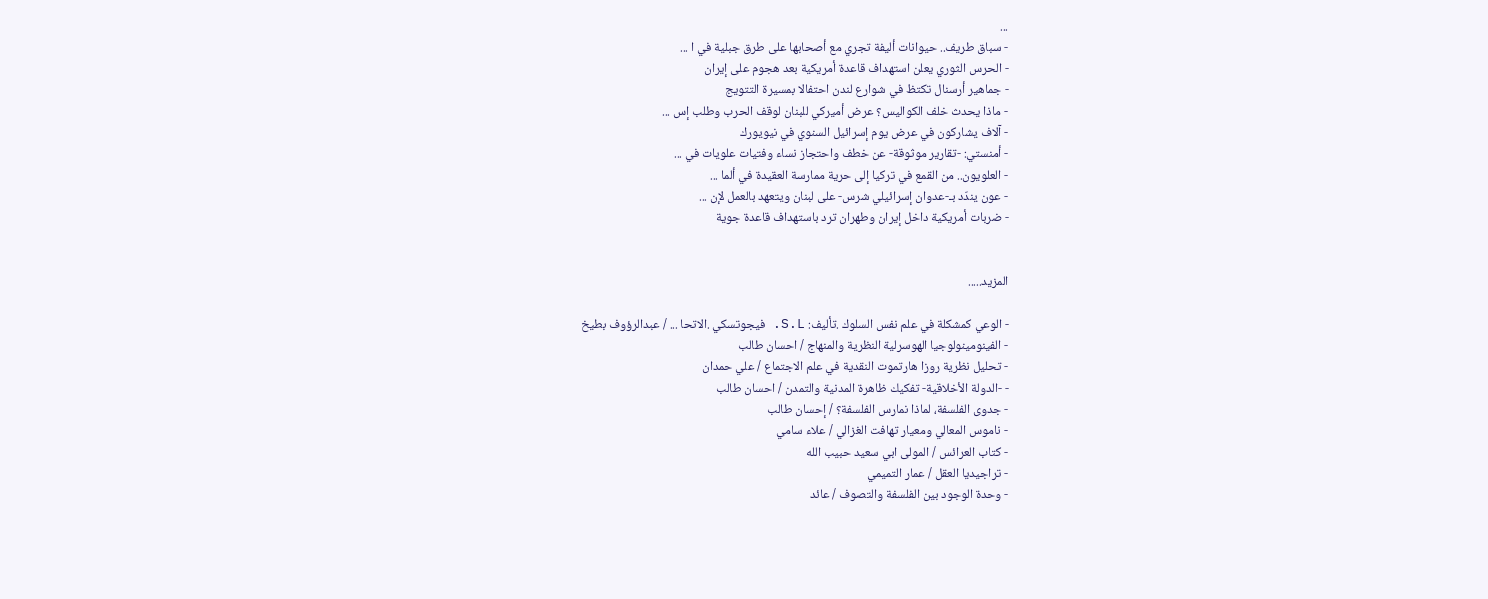...
- سباق طريف.. حيوانات أليفة تجري مع أصحابها على طرق جبلية في ا ...
- الحرس الثوري يعلن استهداف قاعدة أمريكية بعد هجوم على إيران
- جماهير أرسنال تكتظ في شوارع لندن احتفالا بمسيرة التتويج
- ماذا يحدث خلف الكواليس؟ عرض أميركي للبنان لوقف الحرب وطلب إس ...
- آلاف يشاركون في عرض يوم إسرائيل السنوي في نيويورك
- أمنستي: -تقارير موثوقة- عن خطف واحتجاز نساء وفتيات علويات في ...
- العلويون.. من القمع في تركيا إلى حرية ممارسة العقيدة في ألما ...
- عون يندّد بـ-عدوان إسرائيلي شرس- على لبنان ويتعهد بالعمل لإن ...
- ضربات أمريكية داخل إيران وطهران ترد باستهداف قاعدة جوية


المزيد.....

- الوعي كمشكلة في علم نفس السلوك .تأليف: S.L. فيجوتسكي .الاتحا ... / عبدالرؤوف بطيخ
- الفينومينولوجيا الهوسرلية النظرية والمنهاج / احسان طالب
- تحليل نظرية روزا هارتموت النقدية في علم الاجتماع / علي حمدان
- -الدولة الأخلاقية- تفكيك ظاهرة المدنية والتمدن / احسان طالب
- جدوى الفلسفة، لماذا نمارس الفلسفة؟ / إحسان طالب
- ناموس المعالي ومعيار تهافت الغزالي / علاء سامي
- كتاب العرائس / المولى ابي سعيد حبيب الله
- تراجيديا العقل / عمار التميمي
- وحدة الوجود بين الفلسفة والتصوف / عائد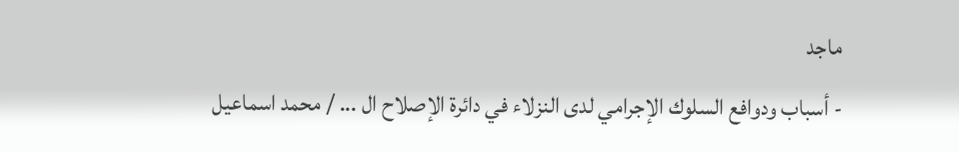ماجد
- أسباب ودوافع السلوك الإجرامي لدى النزلاء في دائرة الإصلاح ال ... / محمد اسماعيل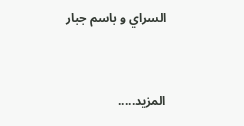السراي و باسم جبار


المزيد.....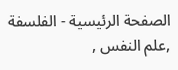الصفحة الرئيسية - الفلسفة ,علم النفس ,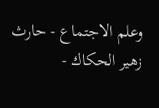وعلم الاجتماع - حارث زهير الحكاك -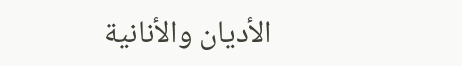الأديان والأنانية